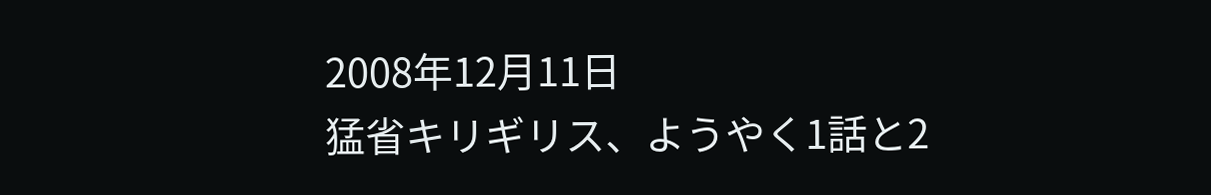2008年12月11日
猛省キリギリス、ようやく1話と2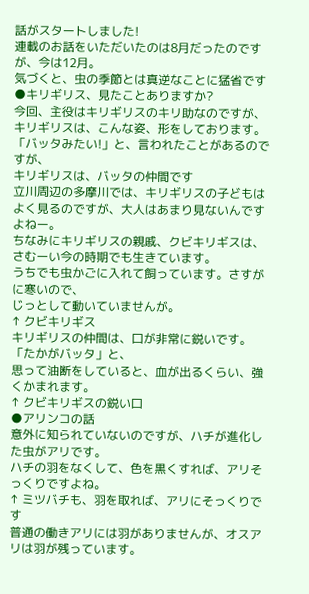話がスタートしました!
連載のお話をいただいたのは8月だったのですが、今は12月。
気づくと、虫の季節とは真逆なことに猛省です
●キリギリス、見たことありますか?
今回、主役はキリギリスのキリ助なのですが、
キリギリスは、こんな姿、形をしております。
「バッタみたい!」と、言われたことがあるのですが、
キリギリスは、バッタの仲間です
立川周辺の多摩川では、キリギリスの子どもは
よく見るのですが、大人はあまり見ないんですよねー。
ちなみにキリギリスの親戚、クビキリギスは、
さむーい今の時期でも生きています。
うちでも虫かごに入れて飼っています。さすがに寒いので、
じっとして動いていませんが。
↑ クビキリギス
キリギリスの仲間は、口が非常に鋭いです。「たかがバッタ」と、
思って油断をしていると、血が出るくらい、強くかまれます。
↑ クビキリギスの鋭い口
●アリンコの話
意外に知られていないのですが、ハチが進化した虫がアリです。
ハチの羽をなくして、色を黒くすれば、アリそっくりですよね。
↑ ミツバチも、羽を取れば、アリにそっくりです
普通の働きアリには羽がありませんが、オスアリは羽が残っています。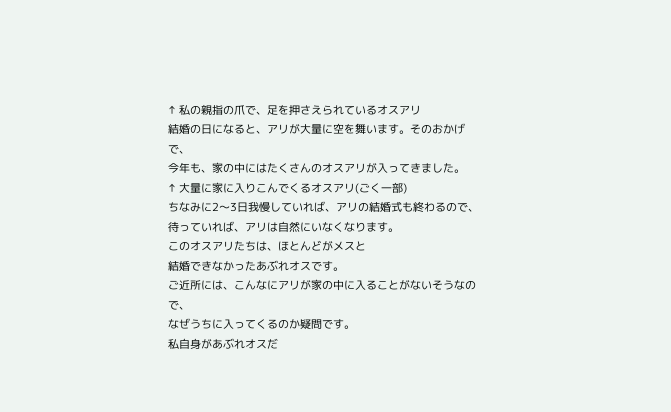↑ 私の親指の爪で、足を押さえられているオスアリ
結婚の日になると、アリが大量に空を舞います。そのおかげで、
今年も、家の中にはたくさんのオスアリが入ってきました。
↑ 大量に家に入りこんでくるオスアリ(ごく一部)
ちなみに2〜3日我慢していれば、アリの結婚式も終わるので、
待っていれば、アリは自然にいなくなります。
このオスアリたちは、ほとんどがメスと
結婚できなかったあぶれオスです。
ご近所には、こんなにアリが家の中に入ることがないそうなので、
なぜうちに入ってくるのか疑問です。
私自身があぶれオスだ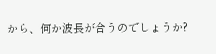から、何か波長が合うのでしょうか?